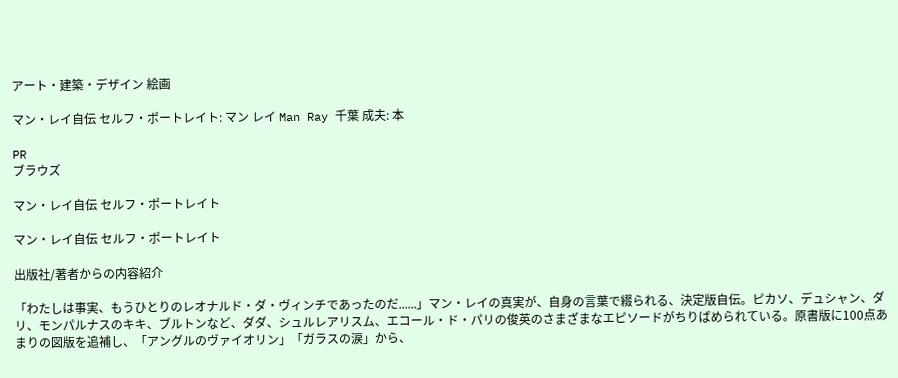アート・建築・デザイン 絵画

マン・レイ自伝 セルフ・ポートレイト: マン レイ Man Ray 千葉 成夫: 本

PR
ブラウズ

マン・レイ自伝 セルフ・ポートレイト

マン・レイ自伝 セルフ・ポートレイト

出版社/著者からの内容紹介

「わたしは事実、もうひとりのレオナルド・ダ・ヴィンチであったのだ......」マン・レイの真実が、自身の言葉で綴られる、決定版自伝。ピカソ、デュシャン、ダリ、モンパルナスのキキ、ブルトンなど、ダダ、シュルレアリスム、エコール・ド・パリの俊英のさまざまなエピソードがちりばめられている。原書版に100点あまりの図版を追補し、「アングルのヴァイオリン」「ガラスの涙」から、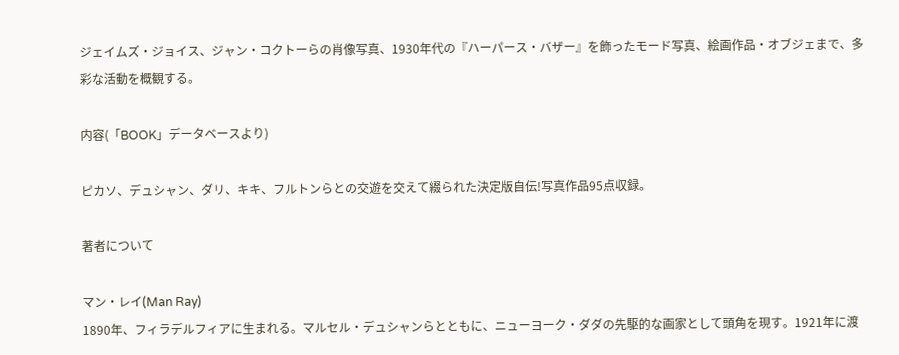ジェイムズ・ジョイス、ジャン・コクトーらの肖像写真、1930年代の『ハーパース・バザー』を飾ったモード写真、絵画作品・オブジェまで、多彩な活動を概観する。

内容(「BOOK」データベースより)

ピカソ、デュシャン、ダリ、キキ、フルトンらとの交遊を交えて綴られた決定版自伝!写真作品95点収録。

著者について

マン・レイ(Man Ray)
1890年、フィラデルフィアに生まれる。マルセル・デュシャンらとともに、ニューヨーク・ダダの先駆的な画家として頭角を現す。1921年に渡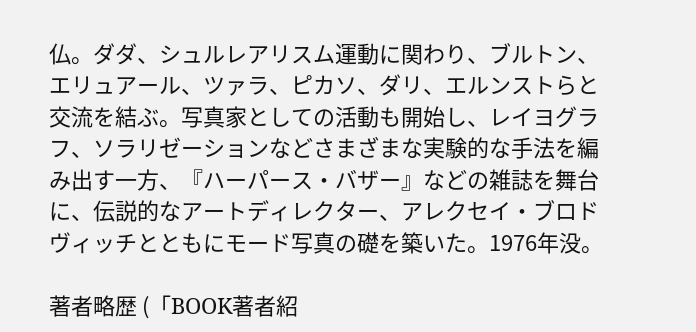仏。ダダ、シュルレアリスム運動に関わり、ブルトン、エリュアール、ツァラ、ピカソ、ダリ、エルンストらと交流を結ぶ。写真家としての活動も開始し、レイヨグラフ、ソラリゼーションなどさまざまな実験的な手法を編み出す一方、『ハーパース・バザー』などの雑誌を舞台に、伝説的なアートディレクター、アレクセイ・ブロドヴィッチとともにモード写真の礎を築いた。1976年没。

著者略歴 (「BOOK著者紹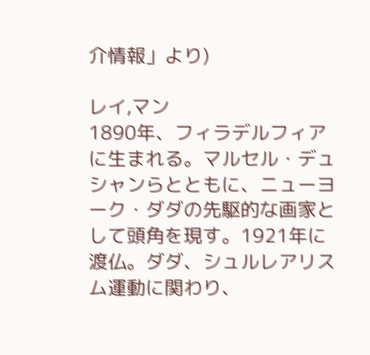介情報」より)

レイ,マン
1890年、フィラデルフィアに生まれる。マルセル・デュシャンらとともに、ニューヨーク・ダダの先駆的な画家として頭角を現す。1921年に渡仏。ダダ、シュルレアリスム運動に関わり、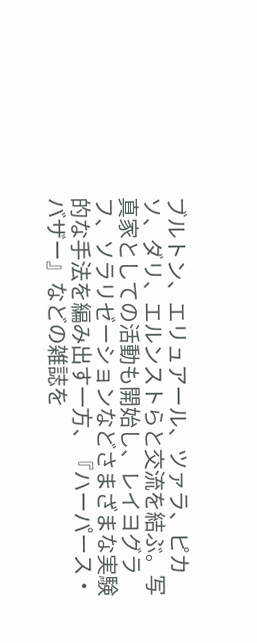ブルトン、エリュアール、ツァラ、ピカソ、ダリ、エルンストらと交流を結ぶ。写真家としての活動も開始し、レイヨグラフ、ソラリゼーションなどさまざまな実験的な手法を編み出す一方、『ハーパース・バザー』などの雑誌を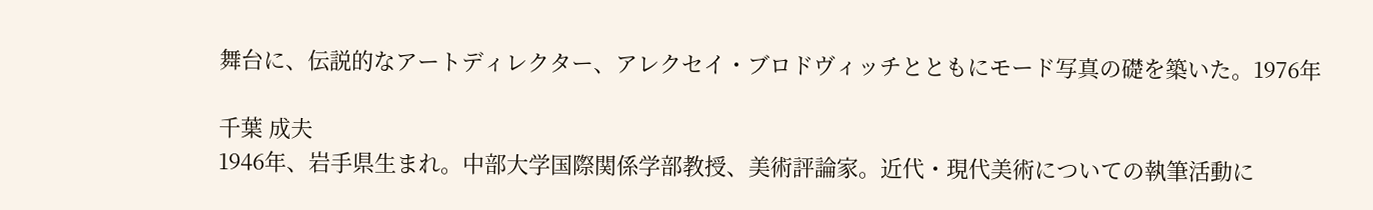舞台に、伝説的なアートディレクター、アレクセイ・ブロドヴィッチとともにモード写真の礎を築いた。1976年

千葉 成夫
1946年、岩手県生まれ。中部大学国際関係学部教授、美術評論家。近代・現代美術についての執筆活動に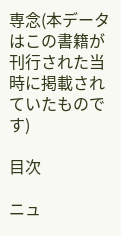専念(本データはこの書籍が刊行された当時に掲載されていたものです)

目次

ニュ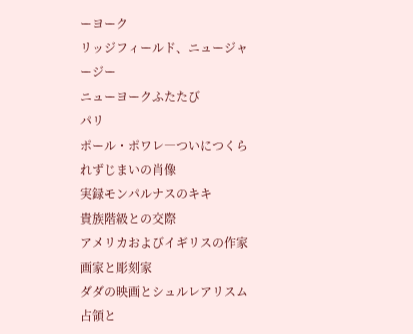ーヨーク
リッジフィールド、ニュージャージー
ニューヨークふたたび
パリ
ポール・ポワレ―ついにつくられずじまいの肖像
実録モンパルナスのキキ
貴族階級との交際
アメリカおよびイギリスの作家
画家と彫刻家
ダダの映画とシュルレアリスム
占領と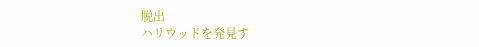脱出
ハリウッドを発見す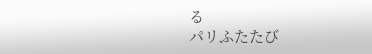る
パリふたたび